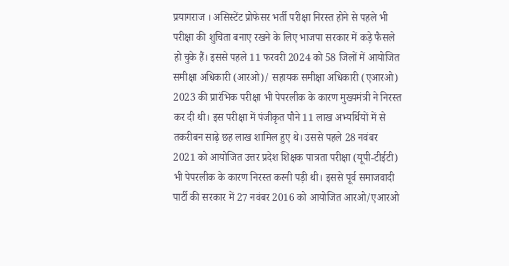प्रयागराज । असिस्टेंट प्रोफेसर भर्ती परीक्षा निरस्त होने से पहले भी परीक्षा की शुचिता बनाए रखने के लिए भाजपा सरकार में कड़े फैसले हो चुके हैं। इससे पहले 11 फरवरी 2024 को 58 जिलों में आयोजित समीक्षा अधिकारी (आरओ)/ सहायक समीक्षा अधिकारी (एआरओ) 2023 की प्रारंभिक परीक्षा भी पेपरलीक के कारण मुख्यमंत्री ने निरस्त कर दी थी। इस परीक्षा में पंजीकृत पौने 11 लाख अभ्यर्थियों में से तकरीबन साढ़े छह लाख शामिल हुए थे। उससे पहले 28 नवंबर 2021 को आयोजित उत्तर प्रदेश शिक्षक पात्रता परीक्षा (यूपी-टीईटी) भी पेपरलीक के कारण निरस्त करनी पड़ी थी। इससे पूर्व समाजवादी पार्टी की सरकार में 27 नवंबर 2016 को आयोजित आरओ/एआरओ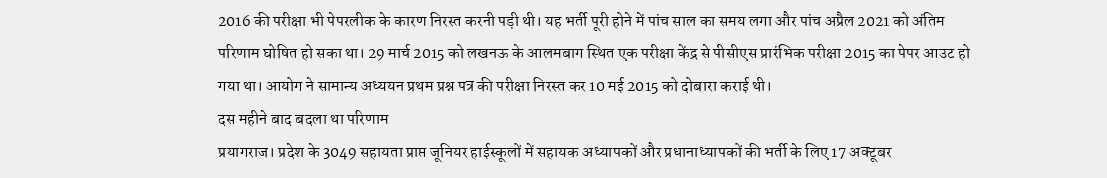2016 की परीक्षा भी पेपरलीक के कारण निरस्त करनी पड़ी थी। यह भर्ती पूरी होने में पांच साल का समय लगा और पांच अप्रैल 2021 को अंतिम परिणाम घोषित हो सका था। 29 मार्च 2015 को लखनऊ के आलमबाग स्थित एक परीक्षा केंद्र से पीसीएस प्रारंभिक परीक्षा 2015 का पेपर आउट हो गया था। आयोग ने सामान्य अध्ययन प्रथम प्रश्न पत्र की परीक्षा निरस्त कर 10 मई 2015 को दोबारा कराई थी।
दस महीने बाद बदला था परिणाम
प्रयागराज। प्रदेश के 3049 सहायता प्राप्त जूनियर हाईस्कूलों में सहायक अध्यापकों और प्रधानाध्यापकों की भर्ती के लिए 17 अक्टूबर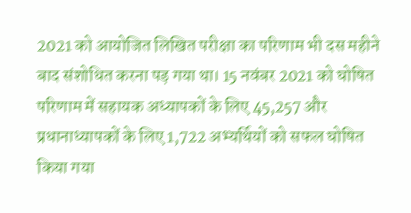2021 को आयोजित लिखित परीक्षा का परिणाम भी दस महीने बाद संशोधित करना पड़ गया था। 15 नवंबर 2021 को घोषित परिणाम में सहायक अध्यापकों के लिए 45,257 और प्रधानाध्यापकों के लिए 1,722 अभ्यर्थियों को सफल घोषित किया गया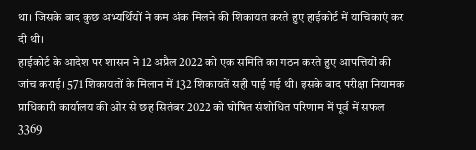था। जिसके बाद कुछ अभ्यर्थियों ने कम अंक मिलने की शिकायत करते हुए हाईकोर्ट में याचिकाएं कर दी थी।
हाईकोर्ट के आदेश पर शासन ने 12 अप्रैल 2022 को एक समिति का गठन करते हुए आपत्तियों की जांच कराई। 571 शिकायतों के मिलान में 132 शिकायतें सही पाई गई थी। इसके बाद परीक्षा नियामक प्राधिकारी कार्यालय की ओर से छह सितंबर 2022 को घोषित संशोधित परिणाम में पूर्व में सफल 3369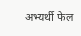अभ्यर्थी फेल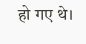हो गए थे।